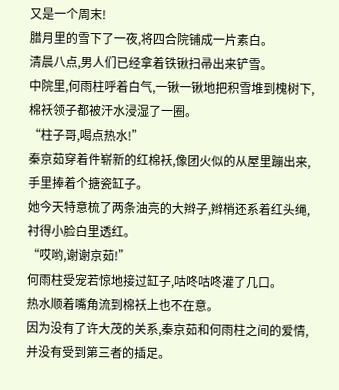又是一个周末!
腊月里的雪下了一夜,将四合院铺成一片素白。
清晨八点,男人们已经拿着铁锹扫帚出来铲雪。
中院里,何雨柱呼着白气,一锹一锹地把积雪堆到槐树下,棉袄领子都被汗水浸湿了一圈。
“柱子哥,喝点热水!”
秦京茹穿着件崭新的红棉袄,像团火似的从屋里蹦出来,手里捧着个搪瓷缸子。
她今天特意梳了两条油亮的大辫子,辫梢还系着红头绳,衬得小脸白里透红。
“哎哟,谢谢京茹!”
何雨柱受宠若惊地接过缸子,咕咚咕咚灌了几口。
热水顺着嘴角流到棉袄上也不在意。
因为没有了许大茂的关系,秦京茹和何雨柱之间的爱情,并没有受到第三者的插足。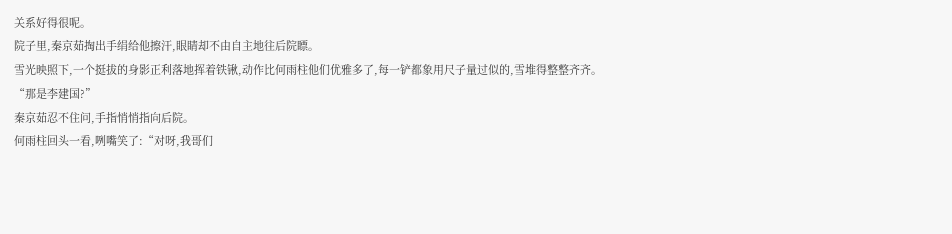关系好得很呢。
院子里,秦京茹掏出手绢给他擦汗,眼睛却不由自主地往后院瞟。
雪光映照下,一个挺拔的身影正利落地挥着铁锹,动作比何雨柱他们优雅多了,每一铲都象用尺子量过似的,雪堆得整整齐齐。
“那是李建国?”
秦京茹忍不住问,手指悄悄指向后院。
何雨柱回头一看,咧嘴笑了:“对呀,我哥们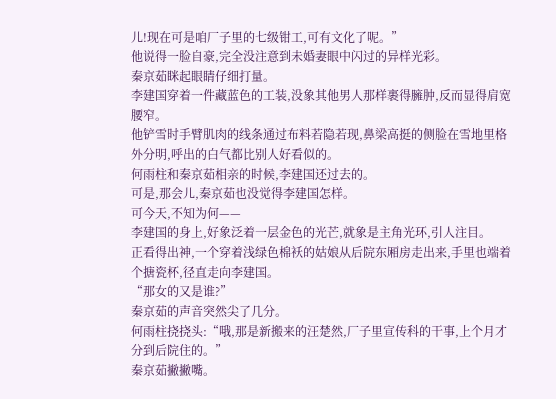儿!现在可是咱厂子里的七级钳工,可有文化了呢。”
他说得一脸自豪,完全没注意到未婚妻眼中闪过的异样光彩。
秦京茹眯起眼睛仔细打量。
李建国穿着一件藏蓝色的工装,没象其他男人那样裹得臃肿,反而显得肩宽腰窄。
他铲雪时手臂肌肉的线条通过布料若隐若现,鼻梁高挺的侧脸在雪地里格外分明,呼出的白气都比别人好看似的。
何雨柱和秦京茹相亲的时候,李建国还过去的。
可是,那会儿,秦京茹也没觉得李建国怎样。
可今天,不知为何——
李建国的身上,好象泛着一层金色的光芒,就象是主角光环,引人注目。
正看得出神,一个穿着浅绿色棉袄的姑娘从后院东厢房走出来,手里也端着个搪瓷杯,径直走向李建国。
“那女的又是谁?”
秦京茹的声音突然尖了几分。
何雨柱挠挠头:“哦,那是新搬来的汪楚然,厂子里宣传科的干事,上个月才分到后院住的。”
秦京茹撇撇嘴。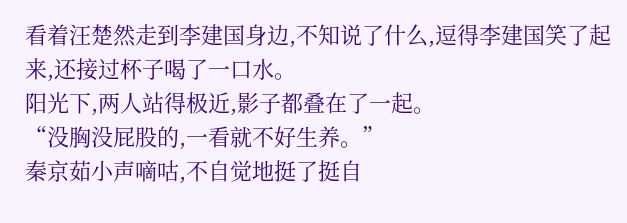看着汪楚然走到李建国身边,不知说了什么,逗得李建国笑了起来,还接过杯子喝了一口水。
阳光下,两人站得极近,影子都叠在了一起。
“没胸没屁股的,一看就不好生养。”
秦京茹小声嘀咕,不自觉地挺了挺自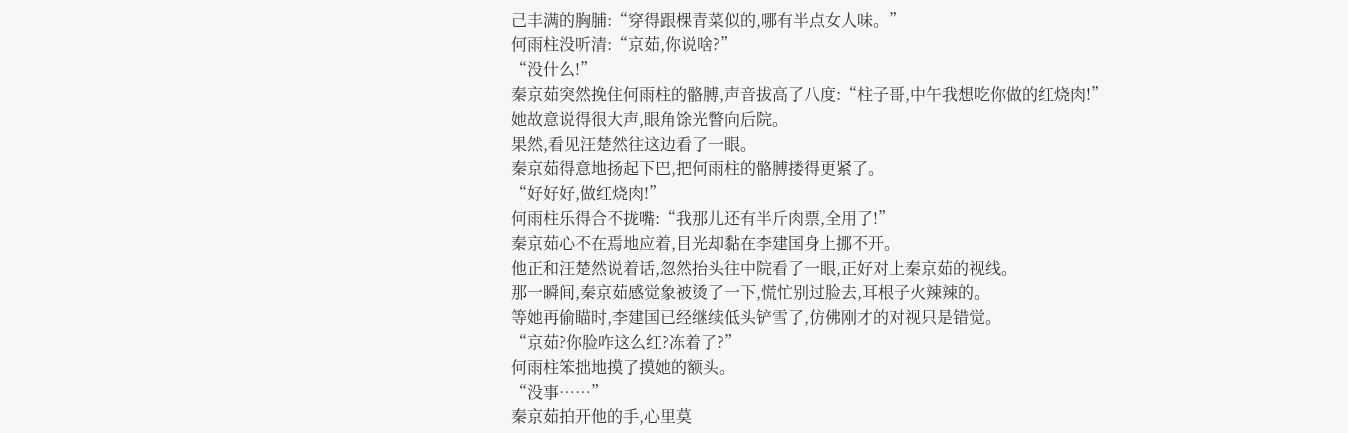己丰满的胸脯:“穿得跟棵青菜似的,哪有半点女人味。”
何雨柱没听清:“京茹,你说啥?”
“没什么!”
秦京茹突然挽住何雨柱的骼膊,声音拔高了八度:“柱子哥,中午我想吃你做的红烧肉!”
她故意说得很大声,眼角馀光瞥向后院。
果然,看见汪楚然往这边看了一眼。
秦京茹得意地扬起下巴,把何雨柱的骼膊搂得更紧了。
“好好好,做红烧肉!”
何雨柱乐得合不拢嘴:“我那儿还有半斤肉票,全用了!”
秦京茹心不在焉地应着,目光却黏在李建国身上挪不开。
他正和汪楚然说着话,忽然抬头往中院看了一眼,正好对上秦京茹的视线。
那一瞬间,秦京茹感觉象被烫了一下,慌忙别过脸去,耳根子火辣辣的。
等她再偷瞄时,李建国已经继续低头铲雪了,仿佛刚才的对视只是错觉。
“京茹?你脸咋这么红?冻着了?”
何雨柱笨拙地摸了摸她的额头。
“没事……”
秦京茹拍开他的手,心里莫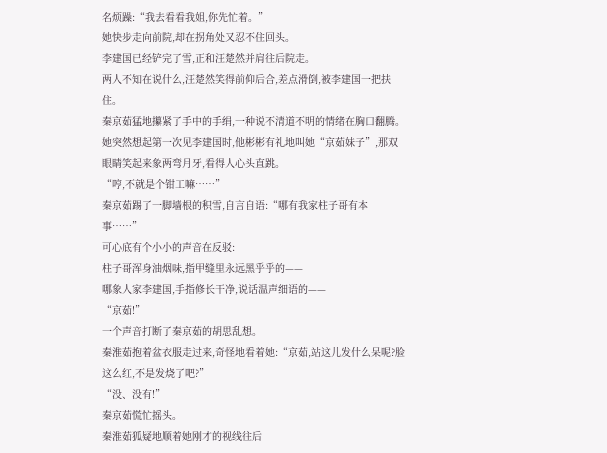名烦躁:“我去看看我姐,你先忙着。”
她快步走向前院,却在拐角处又忍不住回头。
李建国已经铲完了雪,正和汪楚然并肩往后院走。
两人不知在说什么,汪楚然笑得前仰后合,差点滑倒,被李建国一把扶住。
秦京茹猛地攥紧了手中的手绢,一种说不清道不明的情绪在胸口翻腾。
她突然想起第一次见李建国时,他彬彬有礼地叫她“京茹妹子”,那双眼睛笑起来象两弯月牙,看得人心头直跳。
“哼,不就是个钳工嘛……”
秦京茹踢了一脚墙根的积雪,自言自语:“哪有我家柱子哥有本事……”
可心底有个小小的声音在反驳:
柱子哥浑身油烟味,指甲缝里永远黑乎乎的——
哪象人家李建国,手指修长干净,说话温声细语的——
“京茹!”
一个声音打断了秦京茹的胡思乱想。
秦淮茹抱着盆衣服走过来,奇怪地看着她:“京茹,站这儿发什么呆呢?脸这么红,不是发烧了吧?”
“没、没有!”
秦京茹慌忙摇头。
秦淮茹狐疑地顺着她刚才的视线往后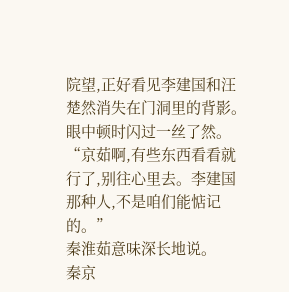院望,正好看见李建国和汪楚然消失在门洞里的背影。
眼中顿时闪过一丝了然。
“京茹啊,有些东西看看就行了,别往心里去。李建国那种人,不是咱们能惦记的。”
秦淮茹意味深长地说。
秦京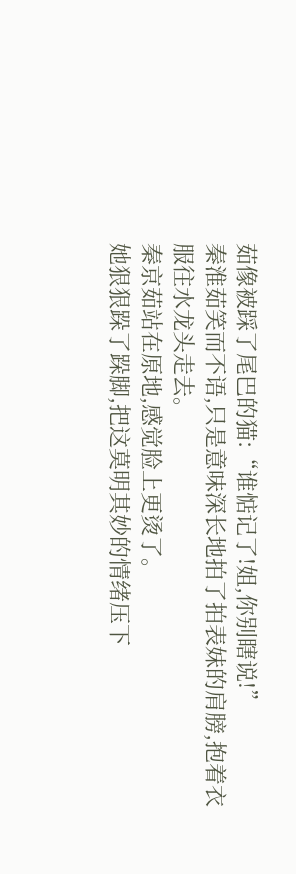茹像被踩了尾巴的猫:“谁惦记了!姐,你别瞎说!”
秦淮茹笑而不语,只是意味深长地拍了拍表妹的肩膀,抱着衣服往水龙头走去。
秦京茹站在原地,感觉脸上更烫了。
她狠狠跺了跺脚,把这莫明其妙的情绪压下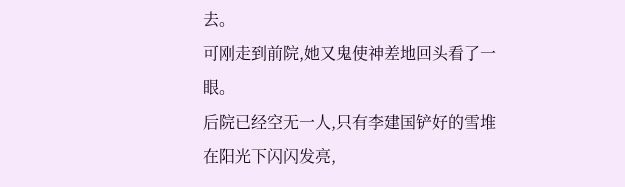去。
可刚走到前院,她又鬼使神差地回头看了一眼。
后院已经空无一人,只有李建国铲好的雪堆在阳光下闪闪发亮,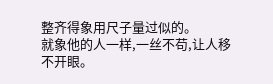整齐得象用尺子量过似的。
就象他的人一样,一丝不苟,让人移不开眼。